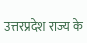उत्तरप्रदेश राज्य के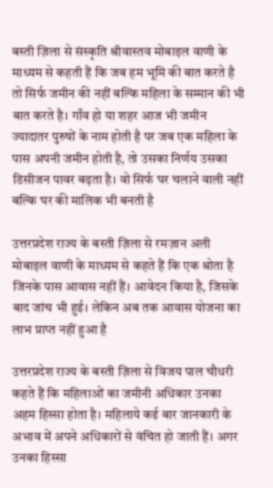बस्ती ज़िला से संस्कृति श्रीवास्तव मोबाइल वाणी के माध्यम से कहती हैं कि जब हम भूमि की बात करते है तो सिर्फ जमीन की नहीं बल्कि महिला के सम्मान की भी बात करते है। गाँव हो या शहर आज भी जमीन ज्यादातर पुरुषों के नाम होती है पर जब एक महिला के पास अपनी जमीन होती है, तो उसका निर्णय उसका डिसीजन पावर बढ़ता है। वो सिर्फ घर चलाने वाली नहीं बल्कि घर की मालिक भी बनती है

उत्तरप्रदेश राज्य के बस्ती ज़िला से रमज़ान अली मोबाइल वाणी के माध्यम से कहते हैं कि एक श्रोता है जिनके पास आवास नहीं हैं। आवेदन किया है, जिसके बाद जांच भी हुई। लेकिन अब तक आवास योजना का लाभ प्राप्त नहीं हुआ है

उत्तरप्रदेश राज्य के बस्ती ज़िला से विजय पाल चौधरी कहते हैं कि महिलाओं का जमीनी अधिकार उनका अहम हिस्सा होता है। महिलाये कई बार जानकारी के अभाव में अपने अधिकारों से वंचित हो जाती हैं। अगर उनका हिस्सा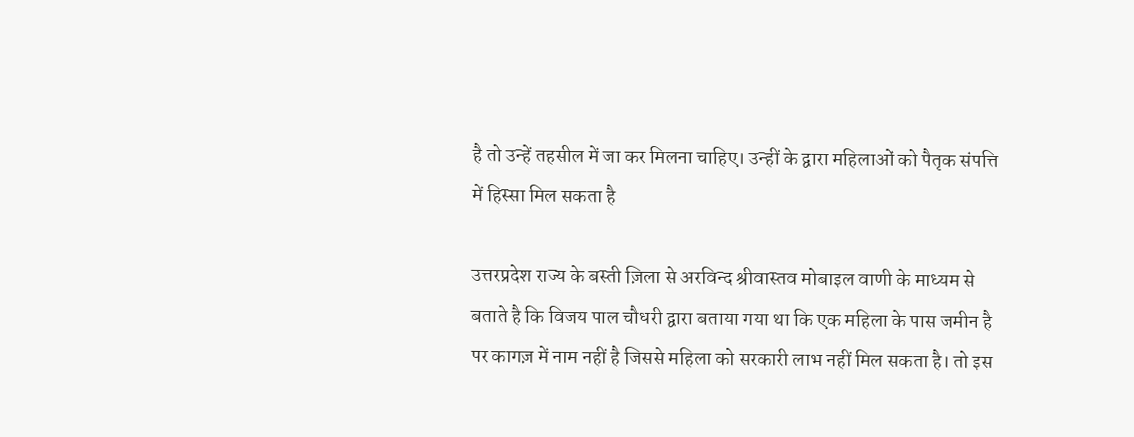है तो उन्हें तहसील में जा कर मिलना चाहिए। उन्हीं के द्वारा महिलाओं को पैतृक संपत्ति में हिस्सा मिल सकता है

उत्तरप्रदेश राज्य के बस्ती ज़िला से अरविन्द श्रीवास्तव मोबाइल वाणी के माध्यम से बताते है कि विजय पाल चौधरी द्वारा बताया गया था कि एक महिला के पास जमीन है पर कागज़ में नाम नहीं है जिससे महिला को सरकारी लाभ नहीं मिल सकता है। तो इस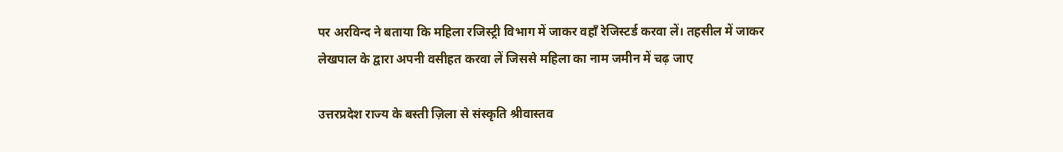पर अरविन्द ने बताया कि महिला रजिस्ट्री विभाग में जाकर वहाँ रेजिस्टर्ड करवा लें। तहसील में जाकर लेखपाल के द्वारा अपनी वसीहत करवा लें जिससे महिला का नाम जमीन में चढ़ जाए

उत्तरप्रदेश राज्य के बस्ती ज़िला से संस्कृति श्रीवास्तव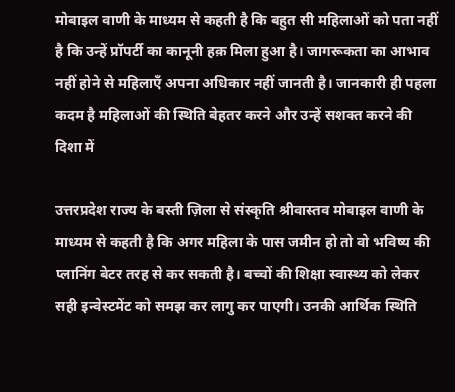मोबाइल वाणी के माध्यम से कहती है कि बहुत सी महिलाओं को पता नहीं है कि उन्हें प्रॉपर्टी का कानूनी हक़ मिला हुआ है। जागरूकता का आभाव नहीं होने से महिलाएँ अपना अधिकार नहीं जानती है। जानकारी ही पहला कदम है महिलाओं की स्थिति बेहतर करने और उन्हें सशक्त करने की दिशा में

उत्तरप्रदेश राज्य के बस्ती ज़िला से संस्कृति श्रीवास्तव मोबाइल वाणी के माध्यम से कहती है कि अगर महिला के पास जमीन हो तो वो भविष्य की प्लानिंग बेटर तरह से कर सकती है। बच्चों की शिक्षा स्वास्थ्य को लेकर सही इन्वेस्टमेंट को समझ कर लागु कर पाएगी। उनकी आर्थिक स्थिति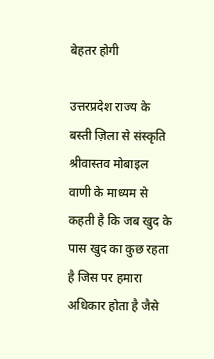बेहतर होगी

उत्तरप्रदेश राज्य के बस्ती ज़िला से संस्कृति श्रीवास्तव मोबाइल वाणी के माध्यम से कहती है कि जब खुद के पास खुद का कुछ रहता है जिस पर हमारा अधिकार होता है जैसे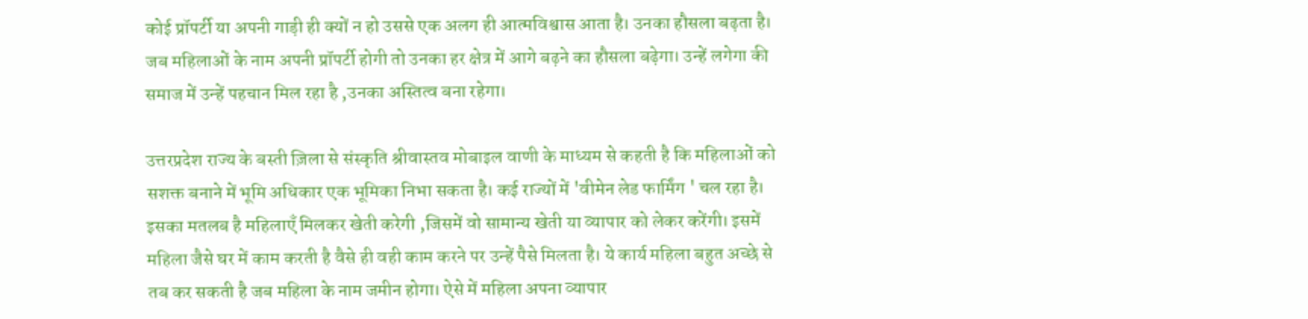कोई प्रॉपर्टी या अपनी गाड़ी ही क्यों न हो उससे एक अलग ही आत्मविश्वास आता है। उनका हौसला बढ़ता है। जब महिलाओं के नाम अपनी प्रॉपर्टी होगी तो उनका हर क्षेत्र में आगे बढ़ने का हौसला बढ़ेगा। उन्हें लगेगा की समाज में उन्हें पहचान मिल रहा है ,उनका अस्तित्व बना रहेगा।

उत्तरप्रदेश राज्य के बस्ती ज़िला से संस्कृति श्रीवास्तव मोबाइल वाणी के माध्यम से कहती है कि महिलाओं को सशक्त बनाने में भूमि अधिकार एक भूमिका निभा सकता है। कई राज्यों में 'वीमेन लेड फार्मिंग ' चल रहा है। इसका मतलब है महिलाएँ मिलकर खेती करेगी ,जिसमें वो सामान्य खेती या व्यापार को लेकर करेंगी। इसमें महिला जैसे घर में काम करती है वैसे ही वही काम करने पर उन्हें पैसे मिलता है। ये कार्य महिला बहुत अच्छे से तब कर सकती है जब महिला के नाम जमीन होगा। ऐसे में महिला अपना व्यापार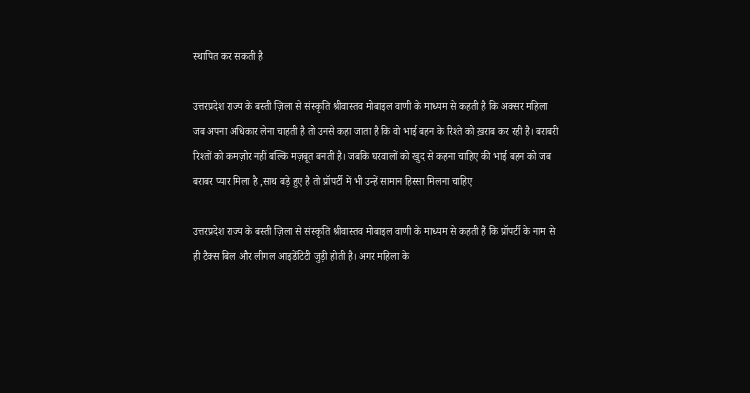स्थापित कर सकती है

उत्तरप्रदेश राज्य के बस्ती ज़िला से संस्कृति श्रीवास्तव मोबाइल वाणी के माध्यम से कहती है कि अक्सर महिला जब अपना अधिकार लेना चाहती है तो उनसे कहा जाता है कि वो भाई बहन के रिश्ते को ख़राब कर रही है। बराबरी रिश्तों को कमज़ोर नहीं बल्कि मज़बूत बनती है। जबकि घरवालों को खुद से कहना चाहिए की भाई बहन को जब बराबर प्यार मिला है ,साथ बड़े हुए है तो प्रॉपर्टी में भी उन्हें सामान हिस्सा मिलना चाहिए

उत्तरप्रदेश राज्य के बस्ती ज़िला से संस्कृति श्रीवास्तव मोबाइल वाणी के माध्यम से कहती हैं कि प्रॉपर्टी के नाम से ही टैक्स बिल और लीगल आइडेंटिटी जुड़ी होती है। अगर महिला के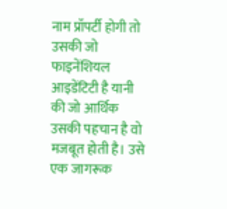नाम प्रॉपर्टी होगी तो उसकी जो फाइनेंशियल आइडेंटिटी है यानी की जो आर्थिक उसकी पहचान है वो मजबूत होती है। उसे एक जागरूक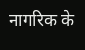नागरिक के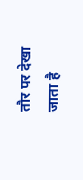तौर पर देखा जाता है